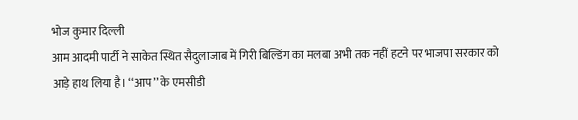भोज कुमार दिल्ली
आम आदमी पार्टी ने साकेत स्थित सैदुलाजाब में गिरी बिल्डिंग का मलबा अभी तक नहीं हटने पर भाजपा सरकार को आड़े हाथ लिया है। ‘‘आप’’ के एमसीडी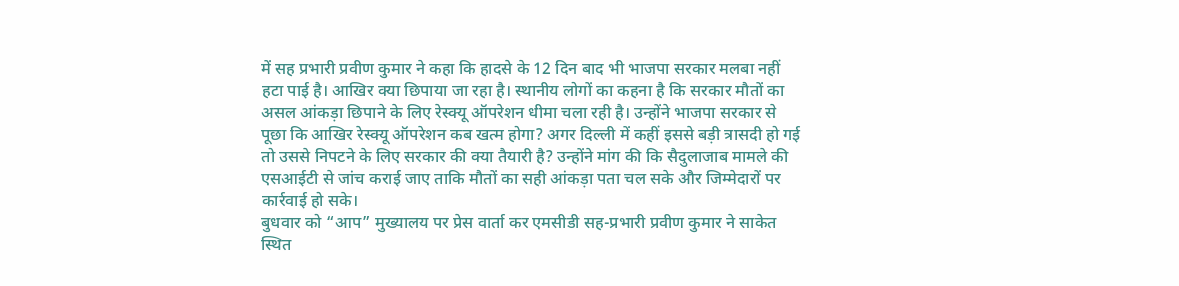में सह प्रभारी प्रवीण कुमार ने कहा कि हादसे के 12 दिन बाद भी भाजपा सरकार मलबा नहीं हटा पाई है। आखिर क्या छिपाया जा रहा है। स्थानीय लोगों का कहना है कि सरकार मौतों का असल आंकड़ा छिपाने के लिए रेस्क्यू ऑपरेशन धीमा चला रही है। उन्होंने भाजपा सरकार से पूछा कि आखिर रेस्क्यू ऑपरेशन कब खत्म होगा? अगर दिल्ली में कहीं इससे बड़ी त्रासदी हो गई तो उससे निपटने के लिए सरकार की क्या तैयारी है? उन्होंने मांग की कि सैदुलाजाब मामले की एसआईटी से जांच कराई जाए ताकि मौतों का सही आंकड़ा पता चल सके और जिम्मेदारों पर कार्रवाई हो सके।
बुधवार को “आप” मुख्यालय पर प्रेस वार्ता कर एमसीडी सह-प्रभारी प्रवीण कुमार ने साकेत स्थित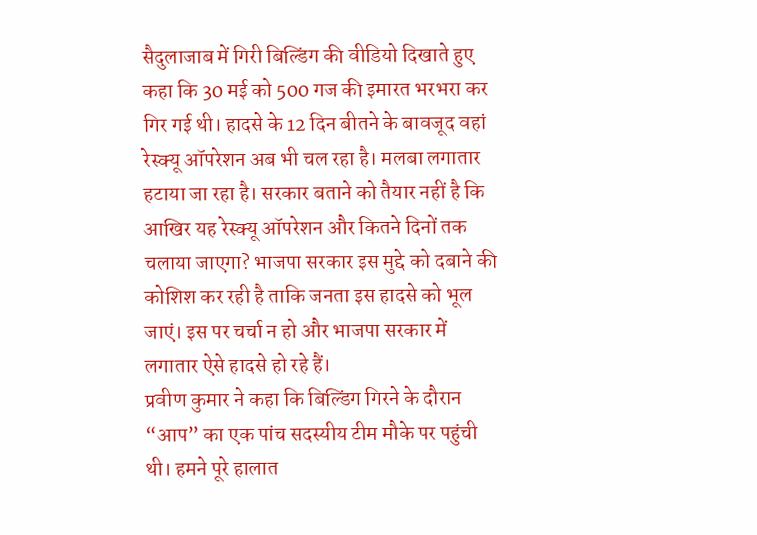सैदुलाजाब में गिरी बिल्डिंग की वीडियो दिखाते हुए कहा कि 30 मई को 500 गज की इमारत भरभरा कर गिर गई थी। हादसे के 12 दिन बीतने के बावजूद वहां रेस्क्यू ऑपरेशन अब भी चल रहा है। मलबा लगातार हटाया जा रहा है। सरकार बताने को तैयार नहीं है कि आखिर यह रेस्क्यू ऑपरेशन और कितने दिनों तक चलाया जाएगा? भाजपा सरकार इस मुद्दे को दबाने की कोशिश कर रही है ताकि जनता इस हादसे को भूल जाएं। इस पर चर्चा न हो और भाजपा सरकार में लगातार ऐसे हादसे हो रहे हैं।
प्रवीण कुमार ने कहा कि बिल्डिंग गिरने के दौरान “आप” का एक पांच सदस्यीय टीम मौके पर पहुंची थी। हमने पूरे हालात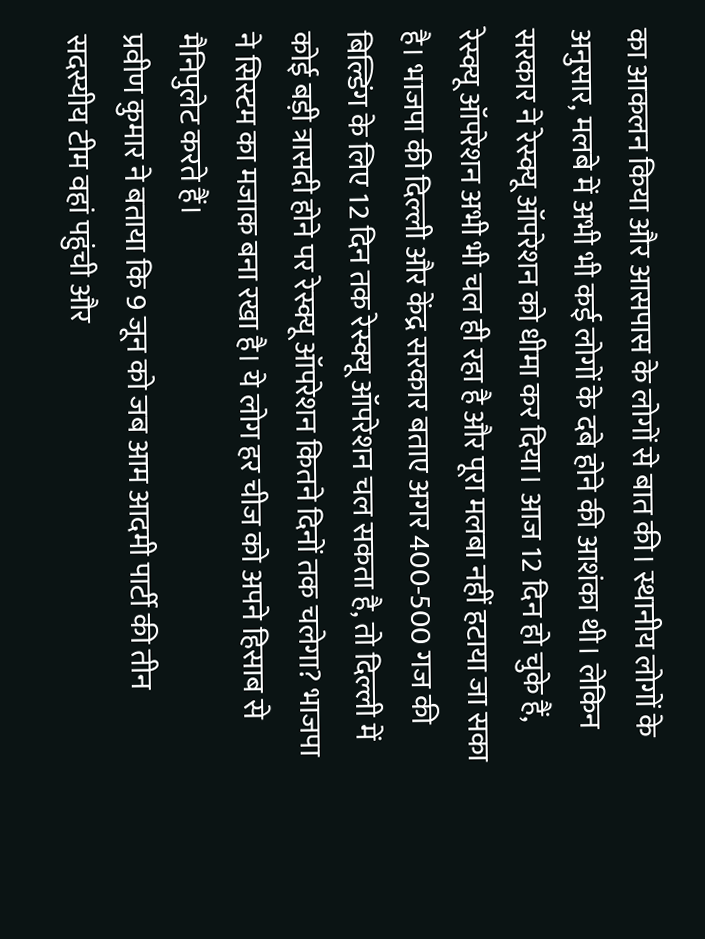का आकलन किया और आसपास के लोगों से बात की। स्थानीय लोगों के अनुसार, मलबे में अभी भी कई लोगों के दबे होने की आशंका थी। लेकिन सरकार ने रेस्क्यू ऑपरेशन को धीमा कर दिया। आज 12 दिन हो चुके हैं, रेस्क्यू ऑपरेशन अभी भी चल ही रहा है और पूरा मलबा नहीं हटाया जा सका है। भाजपा की दिल्ली और केंद्र सरकार बताए अगर 400-500 गज की बिल्डिंग के लिए 12 दिन तक रेस्क्यू ऑपरेशन चल सकता है, तो दिल्ली में कोई बड़ी त्रासदी होने पर रेस्क्यू ऑपरेशन कितने दिनों तक चलेगा? भाजपा ने सिस्टम का मजाक बना रखा है। ये लोग हर चीज को अपने हिसाब से मैनिपुलेट करते हैं।
प्रवीण कुमार ने बताया कि 9 जून को जब आम आदमी पार्टी की तीन सदस्यीय टीम वहां पहुंची और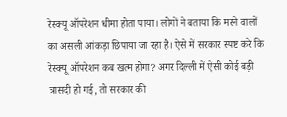रेस्क्यू ऑपरेशन धीमा होता पाया। लोगों ने बताया कि मरने वालों का असली आंकड़ा छिपाया जा रहा है। ऐसे में सरकार स्पष्ट करे कि रेस्क्यू ऑपरेशन कब खत्म होगा? अगर दिल्ली में ऐसी कोई बड़ी त्रासदी हो गई, तो सरकार की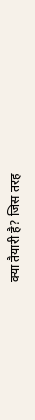क्या तैयारी है? जिस तरह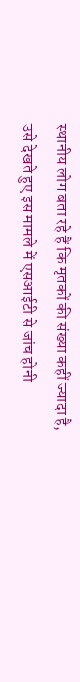स्थानीय लोग बता रहे हैं कि मृतकों की संख्या कहीं ज्यादा है, उसे देखते हुए इस मामले में एसआईटी से जांच होनी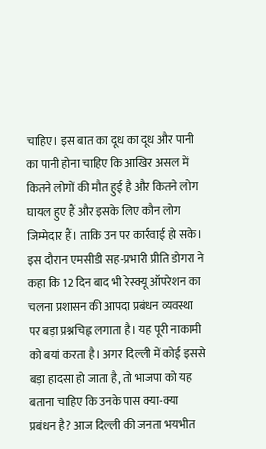चाहिए। इस बात का दूध का दूध और पानी का पानी होना चाहिए कि आखिर असल में कितने लोगों की मौत हुई है और कितने लोग घायल हुए हैं और इसके लिए कौन लोग जिम्मेदार हैं। ताकि उन पर कार्रवाई हो सके।
इस दौरान एमसीडी सह-प्रभारी प्रीति डोगरा ने कहा कि 12 दिन बाद भी रेस्क्यू ऑपरेशन का चलना प्रशासन की आपदा प्रबंधन व्यवस्था पर बड़ा प्रश्नचिह्न लगाता है। यह पूरी नाकामी को बयां करता है। अगर दिल्ली में कोई इससे बड़ा हादसा हो जाता है, तो भाजपा को यह बताना चाहिए कि उनके पास क्या-क्या प्रबंधन है? आज दिल्ली की जनता भयभीत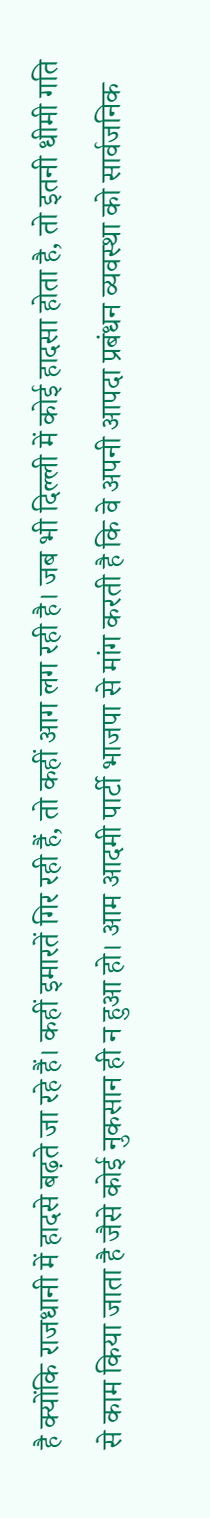है क्योंकि राजधानी में हादसे बढ़ते जा रहे हैं। कहीं इमारतें गिर रही हैं, तो कहीं आग लग रही है। जब भी दिल्ली में कोई हादसा होता है, तो इतनी धीमी गति से काम किया जाता है जैसे कोई नुकसान ही न हुआ हो। आम आदमी पार्टी भाजपा से मांग करती है कि वे अपनी आपदा प्रबंधन व्यवस्था को सार्वजनिक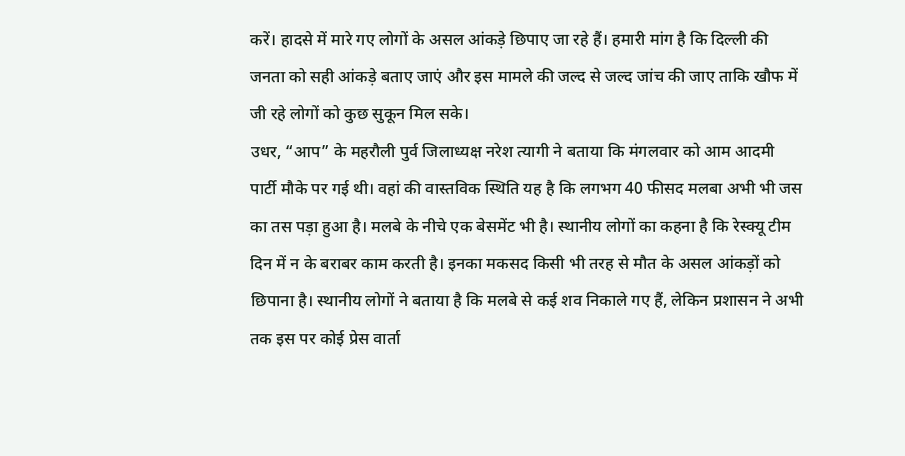करें। हादसे में मारे गए लोगों के असल आंकड़े छिपाए जा रहे हैं। हमारी मांग है कि दिल्ली की जनता को सही आंकड़े बताए जाएं और इस मामले की जल्द से जल्द जांच की जाए ताकि खौफ में जी रहे लोगों को कुछ सुकून मिल सके।
उधर, “आप” के महरौली पुर्व जिलाध्यक्ष नरेश त्यागी ने बताया कि मंगलवार को आम आदमी पार्टी मौके पर गई थी। वहां की वास्तविक स्थिति यह है कि लगभग 40 फीसद मलबा अभी भी जस का तस पड़ा हुआ है। मलबे के नीचे एक बेसमेंट भी है। स्थानीय लोगों का कहना है कि रेस्क्यू टीम दिन में न के बराबर काम करती है। इनका मकसद किसी भी तरह से मौत के असल आंकड़ों को छिपाना है। स्थानीय लोगों ने बताया है कि मलबे से कई शव निकाले गए हैं, लेकिन प्रशासन ने अभी तक इस पर कोई प्रेस वार्ता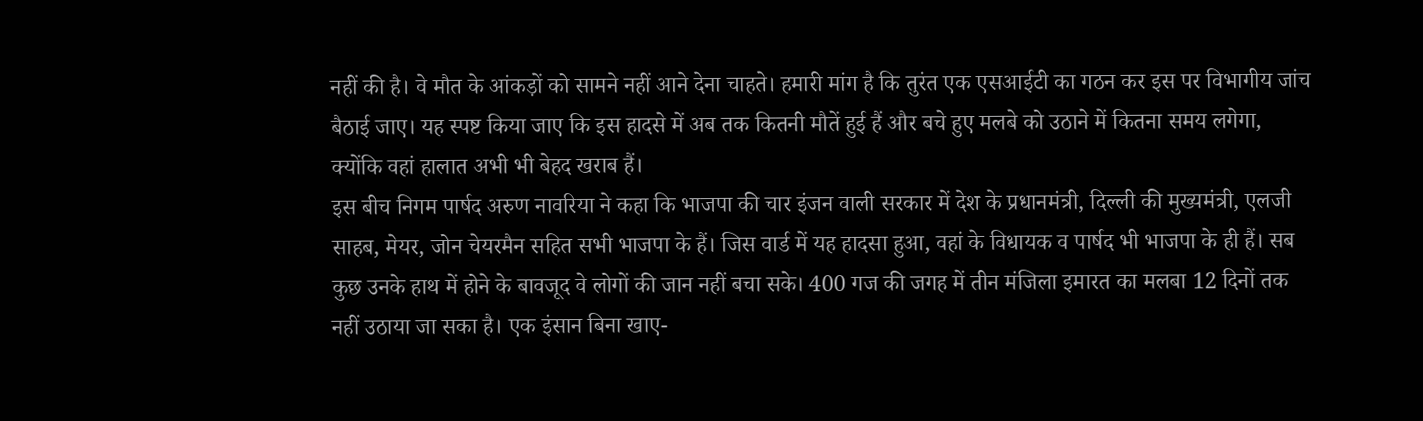नहीं की है। वे मौत के आंकड़ों को सामने नहीं आने देना चाहते। हमारी मांग है कि तुरंत एक एसआईटी का गठन कर इस पर विभागीय जांच बैठाई जाए। यह स्पष्ट किया जाए कि इस हादसे में अब तक कितनी मौतें हुई हैं और बचे हुए मलबे को उठाने में कितना समय लगेगा, क्योंकि वहां हालात अभी भी बेहद खराब हैं।
इस बीच निगम पार्षद अरुण नावरिया ने कहा कि भाजपा की चार इंजन वाली सरकार में देश के प्रधानमंत्री, दिल्ली की मुख्यमंत्री, एलजी साहब, मेयर, जोन चेयरमैन सहित सभी भाजपा के हैं। जिस वार्ड में यह हादसा हुआ, वहां के विधायक व पार्षद भी भाजपा के ही हैं। सब कुछ उनके हाथ में होने के बावजूद वे लोगों की जान नहीं बचा सके। 400 गज की जगह में तीन मंजिला इमारत का मलबा 12 दिनों तक नहीं उठाया जा सका है। एक इंसान बिना खाए-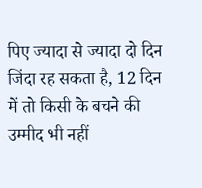पिए ज्यादा से ज्यादा दो दिन जिंदा रह सकता है, 12 दिन में तो किसी के बचने की उम्मीद भी नहीं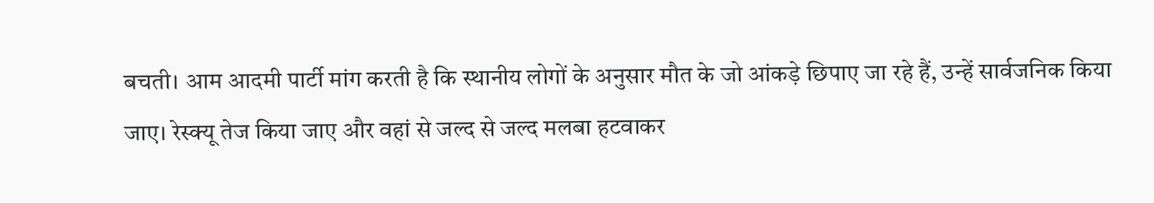बचती। आम आदमी पार्टी मांग करती है कि स्थानीय लोगों के अनुसार मौत के जो आंकड़े छिपाए जा रहे हैं, उन्हें सार्वजनिक किया जाए। रेस्क्यू तेज किया जाए और वहां से जल्द से जल्द मलबा हटवाकर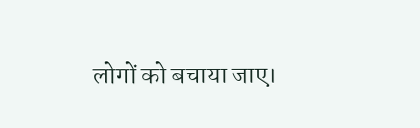लोगों को बचाया जाए।